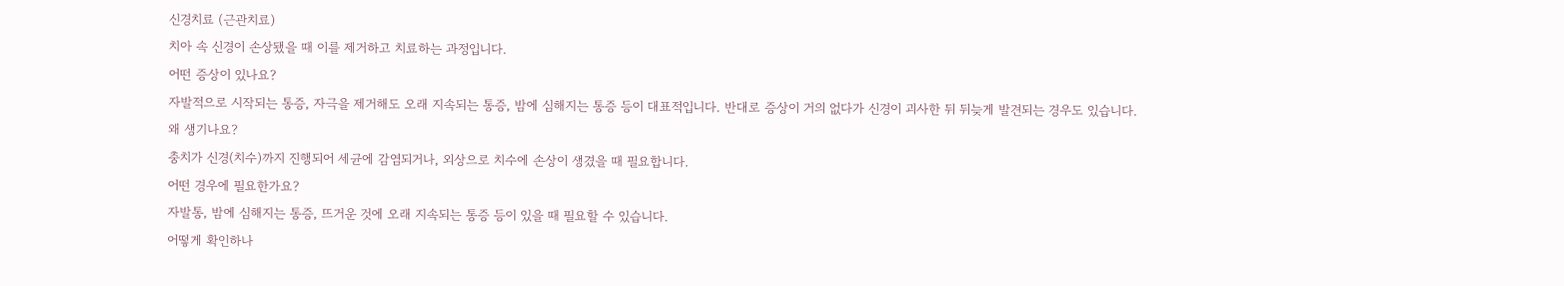신경치료 (근관치료)
치아 속 신경이 손상됐을 때 이를 제거하고 치료하는 과정입니다.
어떤 증상이 있나요?
자발적으로 시작되는 통증, 자극을 제거해도 오래 지속되는 통증, 밤에 심해지는 통증 등이 대표적입니다. 반대로 증상이 거의 없다가 신경이 괴사한 뒤 뒤늦게 발견되는 경우도 있습니다.
왜 생기나요?
충치가 신경(치수)까지 진행되어 세균에 감염되거나, 외상으로 치수에 손상이 생겼을 때 필요합니다.
어떤 경우에 필요한가요?
자발통, 밤에 심해지는 통증, 뜨거운 것에 오래 지속되는 통증 등이 있을 때 필요할 수 있습니다.
어떻게 확인하나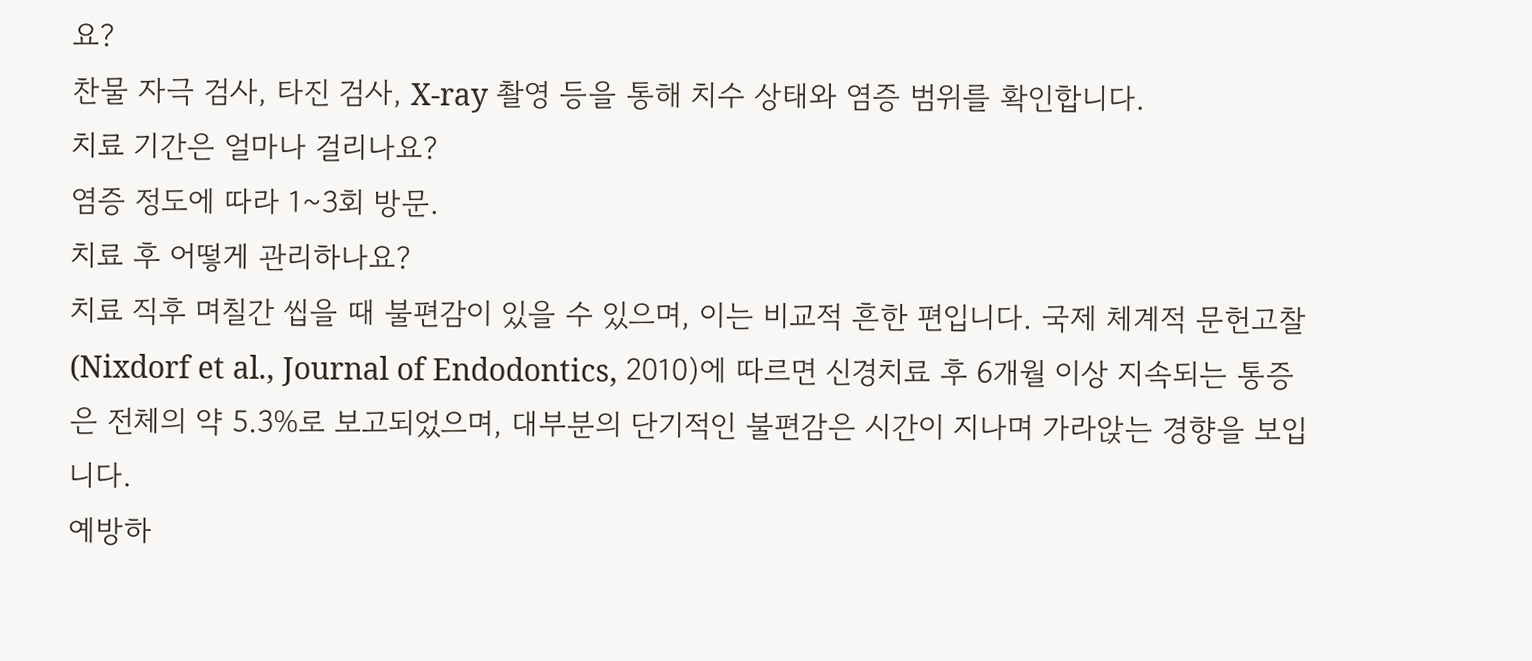요?
찬물 자극 검사, 타진 검사, X-ray 촬영 등을 통해 치수 상태와 염증 범위를 확인합니다.
치료 기간은 얼마나 걸리나요?
염증 정도에 따라 1~3회 방문.
치료 후 어떻게 관리하나요?
치료 직후 며칠간 씹을 때 불편감이 있을 수 있으며, 이는 비교적 흔한 편입니다. 국제 체계적 문헌고찰(Nixdorf et al., Journal of Endodontics, 2010)에 따르면 신경치료 후 6개월 이상 지속되는 통증은 전체의 약 5.3%로 보고되었으며, 대부분의 단기적인 불편감은 시간이 지나며 가라앉는 경향을 보입니다.
예방하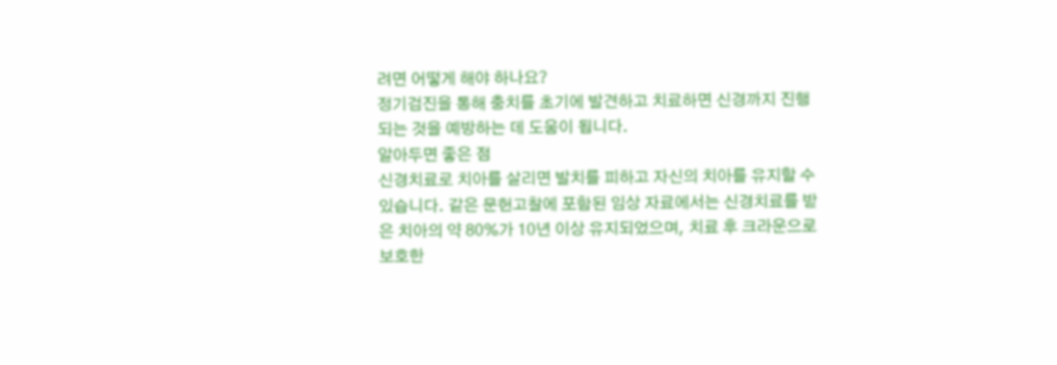려면 어떻게 해야 하나요?
정기검진을 통해 충치를 초기에 발견하고 치료하면 신경까지 진행되는 것을 예방하는 데 도움이 됩니다.
알아두면 좋은 점
신경치료로 치아를 살리면 발치를 피하고 자신의 치아를 유지할 수 있습니다. 같은 문헌고찰에 포함된 임상 자료에서는 신경치료를 받은 치아의 약 80%가 10년 이상 유지되었으며, 치료 후 크라운으로 보호한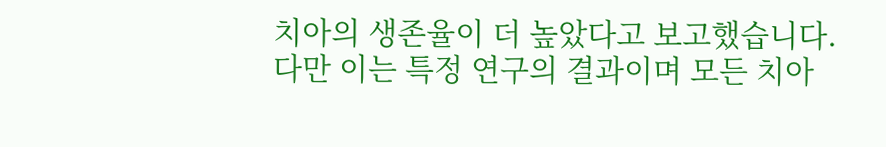치아의 생존율이 더 높았다고 보고했습니다. 다만 이는 특정 연구의 결과이며 모든 치아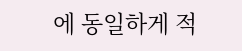에 동일하게 적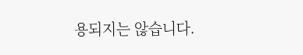용되지는 않습니다.